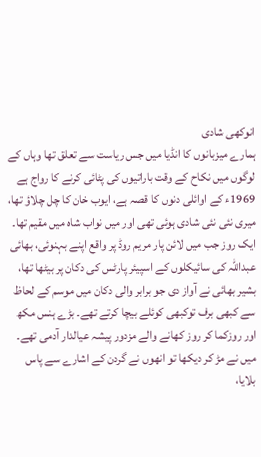انوکھی شادی
ہمارے میزبانوں کا انڈیا میں جس ریاست سے تعلق تھا وہاں کے لوگوں میں نکاح کے وقت باراتیوں کی پٹائی کرنے کا رواج ہے
1969ء کے اوائلی دنوں کا قصہ ہے، ایوب خان کا چل چلاؤ تھا، میری نئی نئی شادی ہوئی تھی اور میں نواب شاہ میں مقیم تھا۔ ایک روز جب میں لائن پار مریم روڈ پر واقع اپنے بہنوئی، بھائی عبداللہ کی سائیکلوں کے اسپیئر پارٹس کی دکان پر بیٹھا تھا، بشیر بھائی نے آواز دی جو برابر والی دکان میں موسم کے لحاظ سے کبھی برف توکبھی کوئلے بیچا کرتے تھے۔ بڑے ہنس مکھ اور روزکما کر روز کھانے والے مزدور پیشہ عیالدار آدمی تھے۔
میں نے مڑ کر دیکھا تو انھوں نے گردن کے اشارے سے پاس بلایا،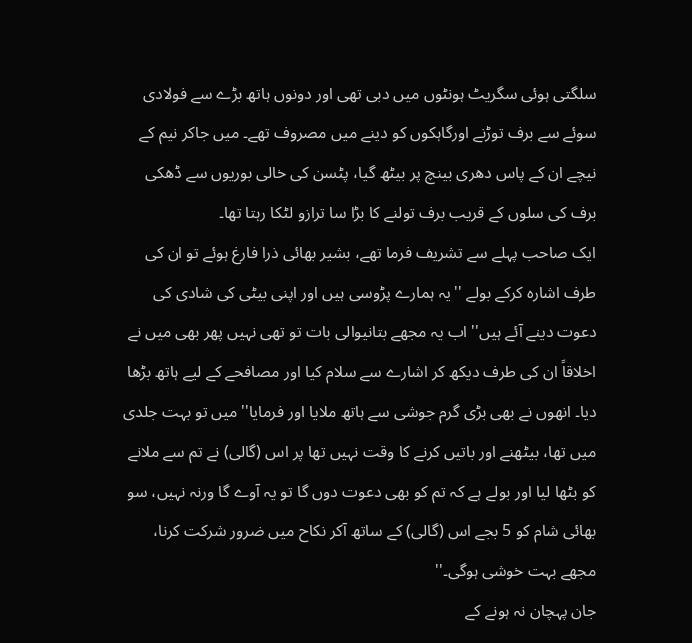سلگتی ہوئی سگریٹ ہونٹوں میں دبی تھی اور دونوں ہاتھ بڑے سے فولادی سوئے سے برف توڑنے اورگاہکوں کو دینے میں مصروف تھے۔ میں جاکر نیم کے نیچے ان کے پاس دھری بینچ پر بیٹھ گیا، پٹسن کی خالی بوریوں سے ڈھکی برف کی سلوں کے قریب برف تولنے کا بڑا سا ترازو لٹکا رہتا تھا۔
ایک صاحب پہلے سے تشریف فرما تھے، بشیر بھائی ذرا فارغ ہوئے تو ان کی طرف اشارہ کرکے بولے ''یہ ہمارے پڑوسی ہیں اور اپنی بیٹی کی شادی کی دعوت دینے آئے ہیں'' اب یہ مجھے بتانیوالی بات تو تھی نہیں پھر بھی میں نے اخلاقاً ان کی طرف دیکھ کر اشارے سے سلام کیا اور مصافحے کے لیے ہاتھ بڑھا دیا۔ انھوں نے بھی بڑی گرم جوشی سے ہاتھ ملایا اور فرمایا''میں تو بہت جلدی میں تھا، بیٹھنے اور باتیں کرنے کا وقت نہیں تھا پر اس (گالی) نے تم سے ملانے کو بٹھا لیا اور بولے ہے کہ تم کو بھی دعوت دوں گا تو یہ آوے گا ورنہ نہیں، سو بھائی شام کو 5 بجے اس (گالی) کے ساتھ آکر نکاح میں ضرور شرکت کرنا، مجھے بہت خوشی ہوگی۔''
جان پہچان نہ ہونے کے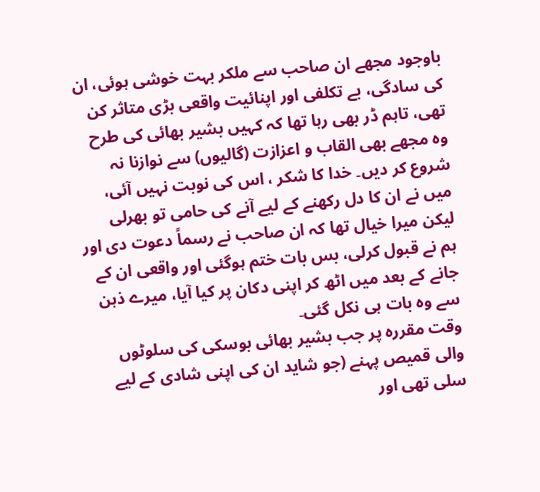باوجود مجھے ان صاحب سے ملکر بہت خوشی ہوئی، ان کی سادگی، بے تکلفی اور اپنائیت واقعی بڑی متاثر کن تھی، تاہم ڈر بھی رہا تھا کہ کہیں بشیر بھائی کی طرح وہ مجھے بھی القاب و اعزازت (گالیوں) سے نوازنا نہ شروع کر دیں۔ خدا کا شکر ، اس کی نوبت نہیں آئی، میں نے ان کا دل رکھنے کے لیے آنے کی حامی تو بھرلی لیکن میرا خیال تھا کہ ان صاحب نے رسماً دعوت دی اور ہم نے قبول کرلی، بس بات ختم ہوگئی اور واقعی ان کے جانے کے بعد میں اٹھ کر اپنی دکان پر کیا آیا، میرے ذہن سے وہ بات ہی نکل گئی۔
وقت مقررہ پر جب بشیر بھائی بوسکی کی سلوٹوں والی قمیص پہنے (جو شاید ان کی اپنی شادی کے لیے سلی تھی اور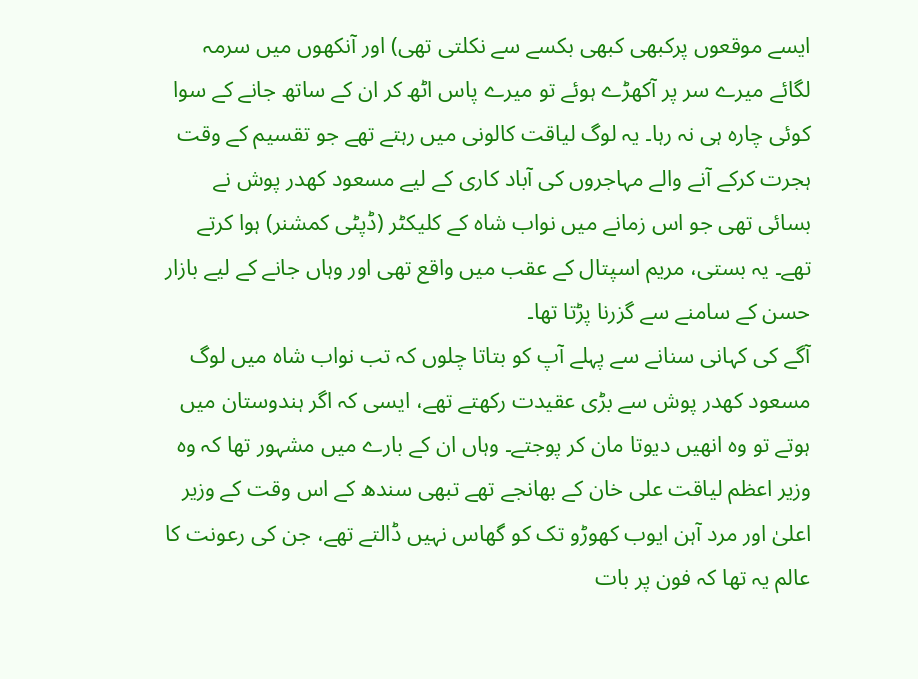ایسے موقعوں پرکبھی کبھی بکسے سے نکلتی تھی) اور آنکھوں میں سرمہ لگائے میرے سر پر آکھڑے ہوئے تو میرے پاس اٹھ کر ان کے ساتھ جانے کے سوا کوئی چارہ ہی نہ رہا۔ یہ لوگ لیاقت کالونی میں رہتے تھے جو تقسیم کے وقت ہجرت کرکے آنے والے مہاجروں کی آباد کاری کے لیے مسعود کھدر پوش نے بسائی تھی جو اس زمانے میں نواب شاہ کے کلیکٹر (ڈپٹی کمشنر) ہوا کرتے تھے۔ یہ بستی، مریم اسپتال کے عقب میں واقع تھی اور وہاں جانے کے لیے بازار حسن کے سامنے سے گزرنا پڑتا تھا۔
آگے کی کہانی سنانے سے پہلے آپ کو بتاتا چلوں کہ تب نواب شاہ میں لوگ مسعود کھدر پوش سے بڑی عقیدت رکھتے تھے، ایسی کہ اگر ہندوستان میں ہوتے تو وہ انھیں دیوتا مان کر پوجتے۔ وہاں ان کے بارے میں مشہور تھا کہ وہ وزیر اعظم لیاقت علی خان کے بھانجے تھے تبھی سندھ کے اس وقت کے وزیر اعلیٰ اور مرد آہن ایوب کھوڑو تک کو گھاس نہیں ڈالتے تھے، جن کی رعونت کا عالم یہ تھا کہ فون پر بات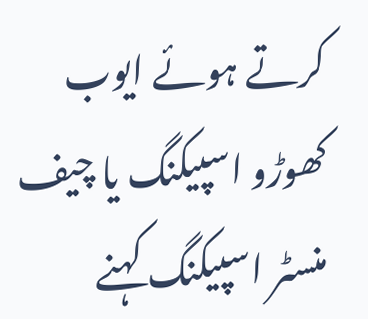کرتے ہوئے ایوب کھوڑو اسپیکنگ یا چیف منسٹر اسپیکنگ کہنے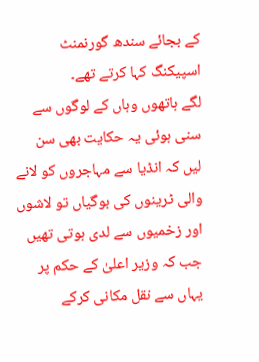کے بجائے سندھ گورنمنٹ اسپیکنگ کہا کرتے تھے۔
لگے ہاتھوں وہاں کے لوگوں سے سنی ہوئی یہ حکایت بھی سن لیں کہ انڈیا سے مہاجروں کو لانے والی ٹرینوں کی بوگیاں تو لاشوں اور زخمیوں سے لدی ہوتی تھیں جب کہ وزیر اعلیٰ کے حکم پر یہاں سے نقل مکانی کرکے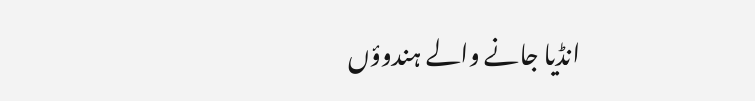انڈیا جانے والے ہندوؤں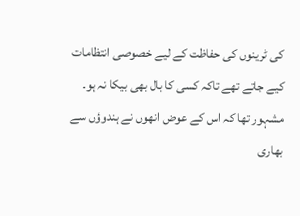کی ٹرینوں کی حفاظت کے لیے خصوصی انتظامات کیے جاتے تھے تاکہ کسی کا بال بھی بیکا نہ ہو۔ مشہور تھا کہ اس کے عوض انھوں نے ہندوؤں سے بھاری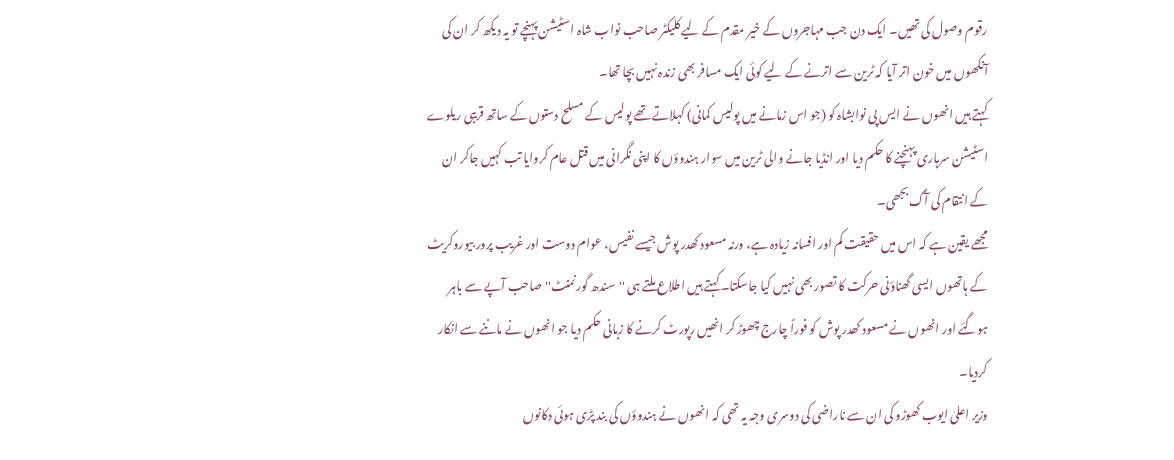رقوم وصول کی تھیں۔ ایک دن جب مہاجروں کے خیر مقدم کے لیے کلیکٹر صاحب نواب شاہ اسٹیشن پہنچے تو یہ دیکھ کر ان کی آنکھوں میں خون اتر آیا کہ ٹرین سے اترنے کے لیے کوئی ایک مسافر بھی زندہ نہیں بچا تھا۔
کہتے ہیں انھوں نے ایس پی نوابشاہ کو (جو اس زمانے میں پولیس کمانی) کہلاتے تھے پولیس کے مسلح دستوں کے ساتھ قریبی ریلوے اسٹیشن سرہاری پہنچنے کا حکم دیا اور انڈیا جانے والی ٹرین میں سوار ہندوؤں کا اپنی نگرانی میں قتل عام کروایا تب کہیں جاکر ان کے انتقام کی آگ بجھی۔
مجھے یقین ہے کہ اس میں حقیقت کم اور افسانہ زیادہ ہے، ورنہ مسعود کھدر پوش جیسے نفیس، عوام دوست اور غریب پرور بیوروکریٹ کے ہاتھوں ایسی گھناؤنی حرکت کا تصور بھی نہیں کیا جاسکتا۔ کہتے ہیں اطلاع ملتے ہی ''سندھ گورنمنٹ'' صاحب آپے سے باہر ہوگئے اور انھوں نے مسعود کھدر پوش کو فوراً چارج چھوڑ کر انھیں رپورٹ کرنے کا زبانی حکم دیا جو انھوں نے ماننے سے انکار کردیا۔
وزیر اعلیٰ ایوب کھوڑو کی ان سے ناراضی کی دوسری وجہ یہ تھی کہ انھوں نے ہندوؤں کی بند پڑی ہوئی دکانوں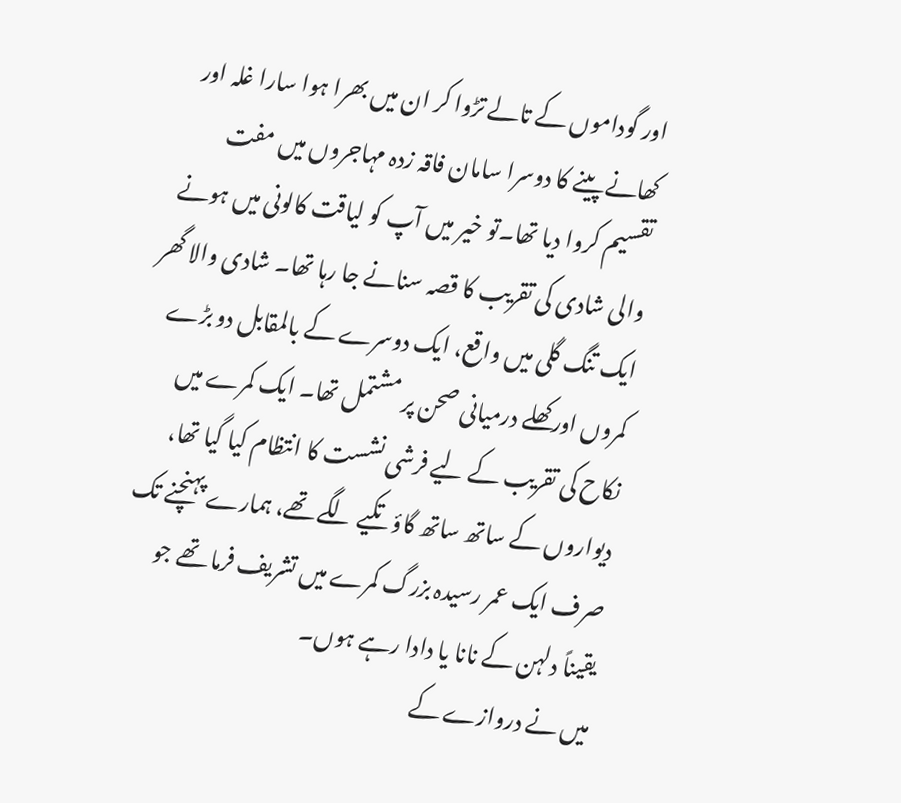اور گوداموں کے تالے تڑوا کر ان میں بھرا ہوا سارا غلہ اور کھانے پینے کا دوسرا سامان فاقہ زدہ مہاجروں میں مفت تقسیم کروا دیا تھا۔تو خیر میں آپ کو لیاقت کالونی میں ہونے والی شادی کی تقریب کا قصہ سنانے جا رہا تھا۔ شادی والا گھر ایک تنگ گلی میں واقع، ایک دوسرے کے بالمقابل دو بڑے کمروں اورکھلے درمیانی صحن پر مشتمل تھا۔ ایک کمرے میں نکاح کی تقریب کے لیے فرشی نشست کا انتظام کیا گیا تھا، دیواروں کے ساتھ ساتھ گاؤ تکیے لگے تھے، ہمارے پہنچنے تک صرف ایک عمر رسیدہ بزرگ کمرے میں تشریف فرما تھے جو یقیناً دلہن کے نانا یا دادا رہے ہوں۔
میں نے دروازے کے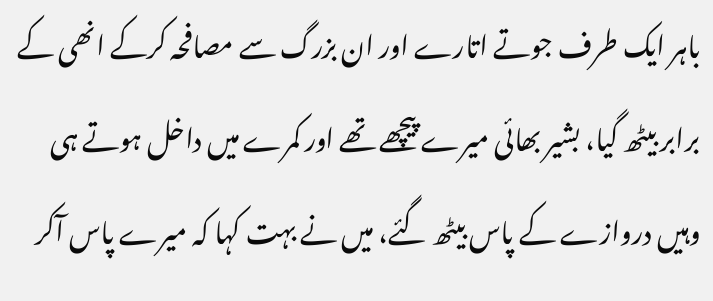باہر ایک طرف جوتے اتارے اور ان بزرگ سے مصافحہ کرکے انھی کے برابر بیٹھ گیا، بشیر بھائی میرے پیچھے تھے اور کمرے میں داخل ہوتے ہی وہیں دروازے کے پاس بیٹھ گئے، میں نے بہت کہا کہ میرے پاس آکر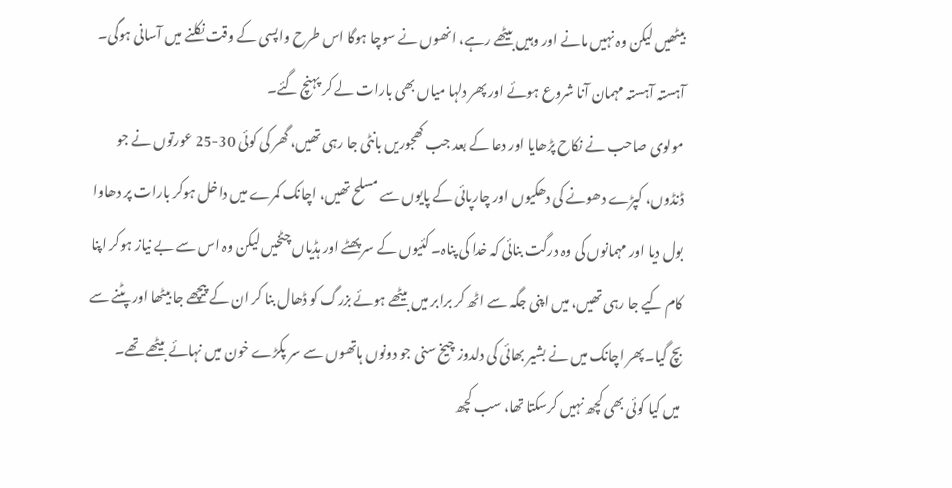بیٹھیں لیکن وہ نہیں مانے اور وہیں بیٹھے رہے، انھوں نے سوچا ہوگا اس طرح واپسی کے وقت نکلنے میں آسانی ہوگی۔ آہستہ آہستہ مہمان آنا شروع ہوئے اور پھر دلہا میاں بھی بارات لے کر پہنچ گئے۔
مولوی صاحب نے نکاح پڑھایا اور دعا کے بعد جب کھجوریں بانٹی جا رہی تھیں، گھر کی کوئی 30-25 عورتوں نے جو ڈنڈوں، کپڑے دھونے کی دھکیوں اور چارپائی کے پایوں سے مسلح تھیں، اچانک کمرے میں داخل ہوکر بارات پر دھاوا بول دیا اور مہمانوں کی وہ درگت بنائی کہ خدا کی پناہ۔ کئیوں کے سر پھٹے اور ہڈیاں چٹخیں لیکن وہ اس سے بے نیاز ہوکر اپنا کام کیے جا رہی تھیں، میں اپنی جگہ سے اٹھ کر برابر میں بیٹھے ہوئے بزرگ کو ڈھال بنا کر ان کے پیچھے جا بیٹھا اور پٹنے سے بچ گیا۔پھر اچانک میں نے بشیر بھائی کی دلدوز چیخ سنی جو دونوں ہاتھوں سے سر پکڑے خون میں نہائے بیٹھے تھے۔
میں کیا کوئی بھی کچھ نہیں کرسکتا تھا، سب کچھ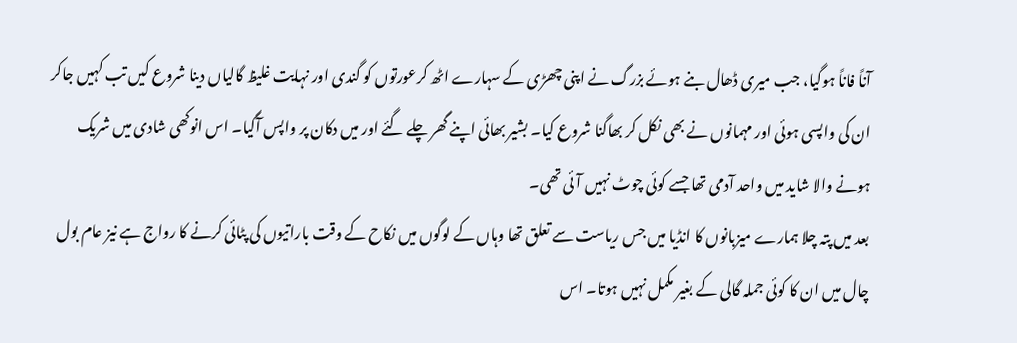آناً فاناً ہوگیا، جب میری ڈھال بنے ہوئے بزرگ نے اپنی چھڑی کے سہارے اٹھ کرعورتوں کو گندی اور نہایت غلیظ گالیاں دینا شروع کیں تب کہیں جاکر ان کی واپسی ہوئی اور مہمانوں نے بھی نکل کر بھاگنا شروع کیا۔ بشیر بھائی اپنے گھر چلے گئے اور میں دکان پر واپس آگیا۔ اس انوکھی شادی میں شریک ہونے والا شاید میں واحد آدمی تھا جسے کوئی چوٹ نہیں آئی تھی۔
بعد میں پتہ چلا ہمارے میزبانوں کا انڈیا میں جس ریاست سے تعلق تھا وہاں کے لوگوں میں نکاح کے وقت باراتیوں کی پٹائی کرنے کا رواج ہے نیز عام بول چال میں ان کا کوئی جملہ گالی کے بغیر مکمل نہیں ہوتا۔ اس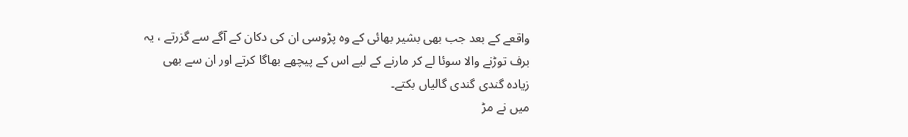واقعے کے بعد جب بھی بشیر بھائی کے وہ پڑوسی ان کی دکان کے آگے سے گزرتے ، یہ برف توڑنے والا سوئا لے کر مارنے کے لیے اس کے پیچھے بھاگا کرتے اور ان سے بھی زیادہ گندی گندی گالیاں بکتے۔
میں نے مڑ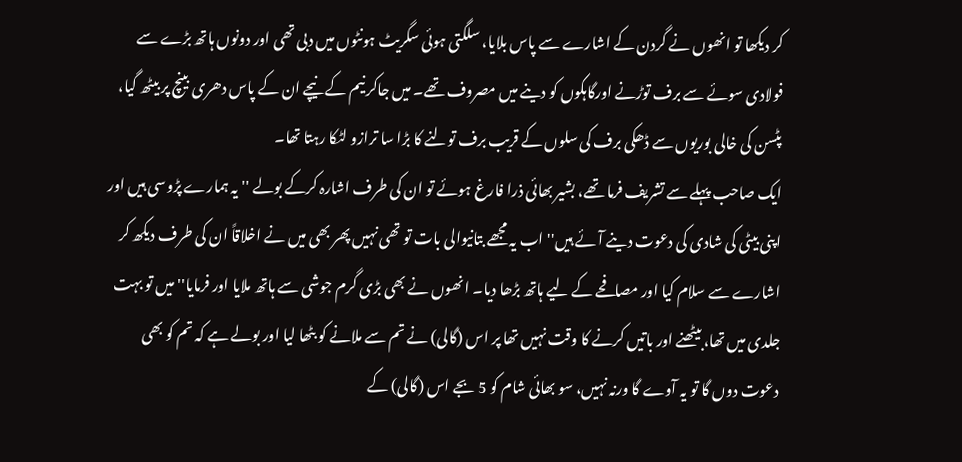کر دیکھا تو انھوں نے گردن کے اشارے سے پاس بلایا، سلگتی ہوئی سگریٹ ہونٹوں میں دبی تھی اور دونوں ہاتھ بڑے سے فولادی سوئے سے برف توڑنے اورگاہکوں کو دینے میں مصروف تھے۔ میں جاکر نیم کے نیچے ان کے پاس دھری بینچ پر بیٹھ گیا، پٹسن کی خالی بوریوں سے ڈھکی برف کی سلوں کے قریب برف تولنے کا بڑا سا ترازو لٹکا رہتا تھا۔
ایک صاحب پہلے سے تشریف فرما تھے، بشیر بھائی ذرا فارغ ہوئے تو ان کی طرف اشارہ کرکے بولے ''یہ ہمارے پڑوسی ہیں اور اپنی بیٹی کی شادی کی دعوت دینے آئے ہیں'' اب یہ مجھے بتانیوالی بات تو تھی نہیں پھر بھی میں نے اخلاقاً ان کی طرف دیکھ کر اشارے سے سلام کیا اور مصافحے کے لیے ہاتھ بڑھا دیا۔ انھوں نے بھی بڑی گرم جوشی سے ہاتھ ملایا اور فرمایا''میں تو بہت جلدی میں تھا، بیٹھنے اور باتیں کرنے کا وقت نہیں تھا پر اس (گالی) نے تم سے ملانے کو بٹھا لیا اور بولے ہے کہ تم کو بھی دعوت دوں گا تو یہ آوے گا ورنہ نہیں، سو بھائی شام کو 5 بجے اس (گالی) کے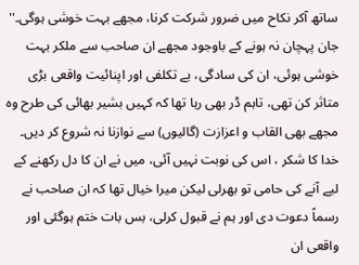ساتھ آکر نکاح میں ضرور شرکت کرنا، مجھے بہت خوشی ہوگی۔''
جان پہچان نہ ہونے کے باوجود مجھے ان صاحب سے ملکر بہت خوشی ہوئی، ان کی سادگی، بے تکلفی اور اپنائیت واقعی بڑی متاثر کن تھی، تاہم ڈر بھی رہا تھا کہ کہیں بشیر بھائی کی طرح وہ مجھے بھی القاب و اعزازت (گالیوں) سے نوازنا نہ شروع کر دیں۔ خدا کا شکر ، اس کی نوبت نہیں آئی، میں نے ان کا دل رکھنے کے لیے آنے کی حامی تو بھرلی لیکن میرا خیال تھا کہ ان صاحب نے رسماً دعوت دی اور ہم نے قبول کرلی، بس بات ختم ہوگئی اور واقعی ان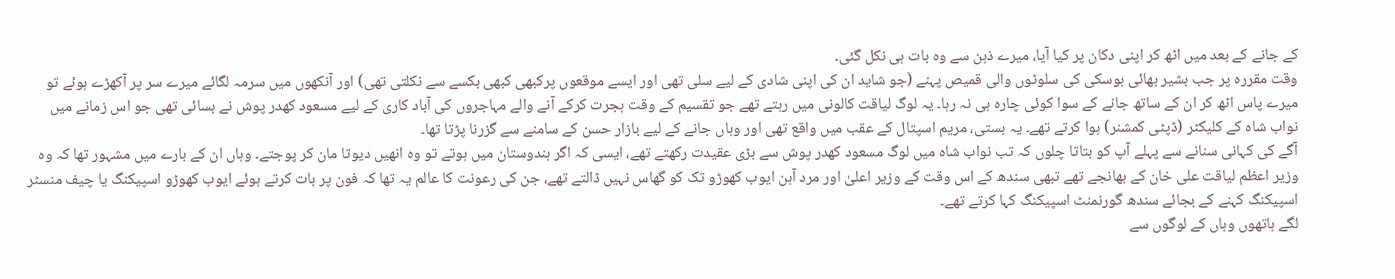کے جانے کے بعد میں اٹھ کر اپنی دکان پر کیا آیا، میرے ذہن سے وہ بات ہی نکل گئی۔
وقت مقررہ پر جب بشیر بھائی بوسکی کی سلوٹوں والی قمیص پہنے (جو شاید ان کی اپنی شادی کے لیے سلی تھی اور ایسے موقعوں پرکبھی کبھی بکسے سے نکلتی تھی) اور آنکھوں میں سرمہ لگائے میرے سر پر آکھڑے ہوئے تو میرے پاس اٹھ کر ان کے ساتھ جانے کے سوا کوئی چارہ ہی نہ رہا۔ یہ لوگ لیاقت کالونی میں رہتے تھے جو تقسیم کے وقت ہجرت کرکے آنے والے مہاجروں کی آباد کاری کے لیے مسعود کھدر پوش نے بسائی تھی جو اس زمانے میں نواب شاہ کے کلیکٹر (ڈپٹی کمشنر) ہوا کرتے تھے۔ یہ بستی، مریم اسپتال کے عقب میں واقع تھی اور وہاں جانے کے لیے بازار حسن کے سامنے سے گزرنا پڑتا تھا۔
آگے کی کہانی سنانے سے پہلے آپ کو بتاتا چلوں کہ تب نواب شاہ میں لوگ مسعود کھدر پوش سے بڑی عقیدت رکھتے تھے، ایسی کہ اگر ہندوستان میں ہوتے تو وہ انھیں دیوتا مان کر پوجتے۔ وہاں ان کے بارے میں مشہور تھا کہ وہ وزیر اعظم لیاقت علی خان کے بھانجے تھے تبھی سندھ کے اس وقت کے وزیر اعلیٰ اور مرد آہن ایوب کھوڑو تک کو گھاس نہیں ڈالتے تھے، جن کی رعونت کا عالم یہ تھا کہ فون پر بات کرتے ہوئے ایوب کھوڑو اسپیکنگ یا چیف منسٹر اسپیکنگ کہنے کے بجائے سندھ گورنمنٹ اسپیکنگ کہا کرتے تھے۔
لگے ہاتھوں وہاں کے لوگوں سے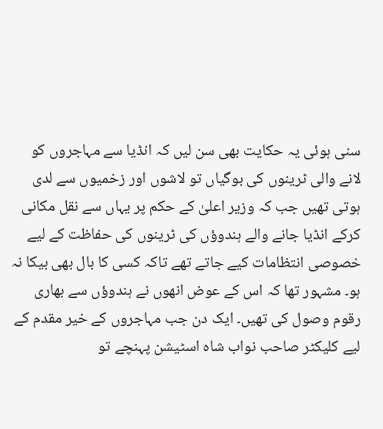سنی ہوئی یہ حکایت بھی سن لیں کہ انڈیا سے مہاجروں کو لانے والی ٹرینوں کی بوگیاں تو لاشوں اور زخمیوں سے لدی ہوتی تھیں جب کہ وزیر اعلیٰ کے حکم پر یہاں سے نقل مکانی کرکے انڈیا جانے والے ہندوؤں کی ٹرینوں کی حفاظت کے لیے خصوصی انتظامات کیے جاتے تھے تاکہ کسی کا بال بھی بیکا نہ ہو۔ مشہور تھا کہ اس کے عوض انھوں نے ہندوؤں سے بھاری رقوم وصول کی تھیں۔ ایک دن جب مہاجروں کے خیر مقدم کے لیے کلیکٹر صاحب نواب شاہ اسٹیشن پہنچے تو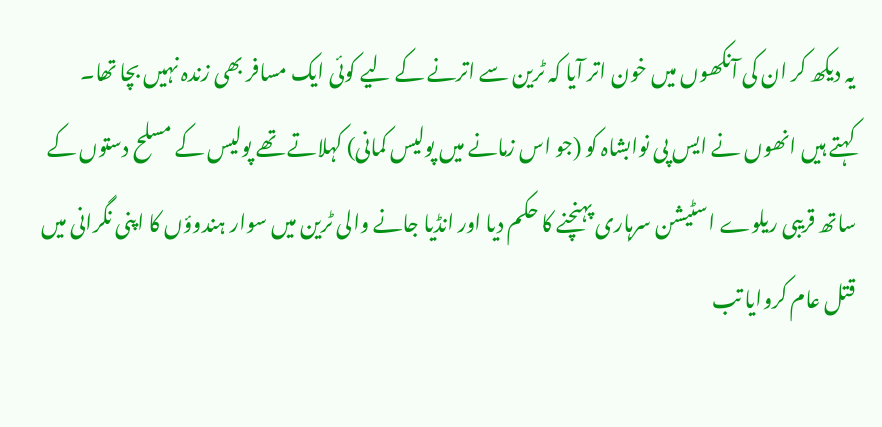یہ دیکھ کر ان کی آنکھوں میں خون اتر آیا کہ ٹرین سے اترنے کے لیے کوئی ایک مسافر بھی زندہ نہیں بچا تھا۔
کہتے ہیں انھوں نے ایس پی نوابشاہ کو (جو اس زمانے میں پولیس کمانی) کہلاتے تھے پولیس کے مسلح دستوں کے ساتھ قریبی ریلوے اسٹیشن سرہاری پہنچنے کا حکم دیا اور انڈیا جانے والی ٹرین میں سوار ہندوؤں کا اپنی نگرانی میں قتل عام کروایا تب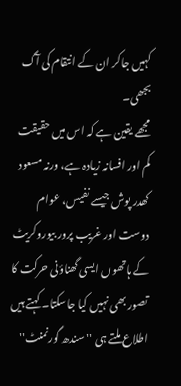کہیں جاکر ان کے انتقام کی آگ بجھی۔
مجھے یقین ہے کہ اس میں حقیقت کم اور افسانہ زیادہ ہے، ورنہ مسعود کھدر پوش جیسے نفیس، عوام دوست اور غریب پرور بیوروکریٹ کے ہاتھوں ایسی گھناؤنی حرکت کا تصور بھی نہیں کیا جاسکتا۔ کہتے ہیں اطلاع ملتے ہی ''سندھ گورنمنٹ''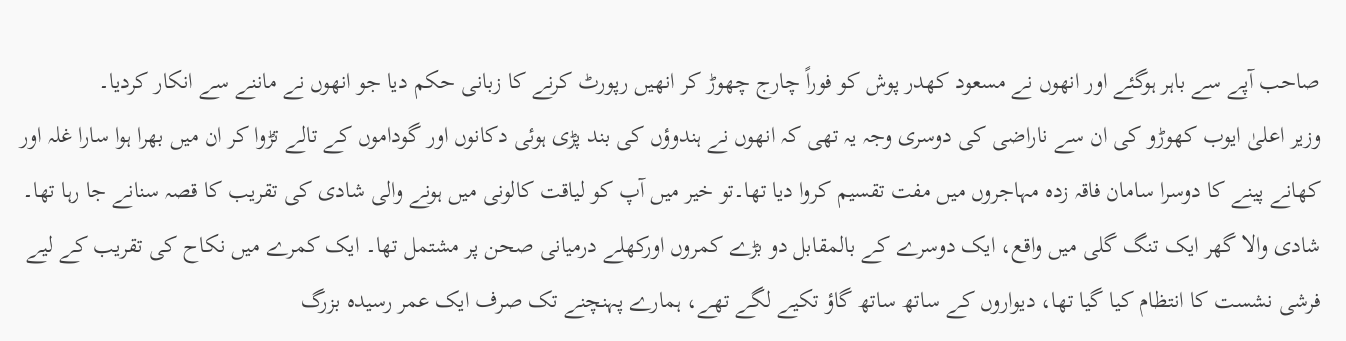صاحب آپے سے باہر ہوگئے اور انھوں نے مسعود کھدر پوش کو فوراً چارج چھوڑ کر انھیں رپورٹ کرنے کا زبانی حکم دیا جو انھوں نے ماننے سے انکار کردیا۔
وزیر اعلیٰ ایوب کھوڑو کی ان سے ناراضی کی دوسری وجہ یہ تھی کہ انھوں نے ہندوؤں کی بند پڑی ہوئی دکانوں اور گوداموں کے تالے تڑوا کر ان میں بھرا ہوا سارا غلہ اور کھانے پینے کا دوسرا سامان فاقہ زدہ مہاجروں میں مفت تقسیم کروا دیا تھا۔تو خیر میں آپ کو لیاقت کالونی میں ہونے والی شادی کی تقریب کا قصہ سنانے جا رہا تھا۔ شادی والا گھر ایک تنگ گلی میں واقع، ایک دوسرے کے بالمقابل دو بڑے کمروں اورکھلے درمیانی صحن پر مشتمل تھا۔ ایک کمرے میں نکاح کی تقریب کے لیے فرشی نشست کا انتظام کیا گیا تھا، دیواروں کے ساتھ ساتھ گاؤ تکیے لگے تھے، ہمارے پہنچنے تک صرف ایک عمر رسیدہ بزرگ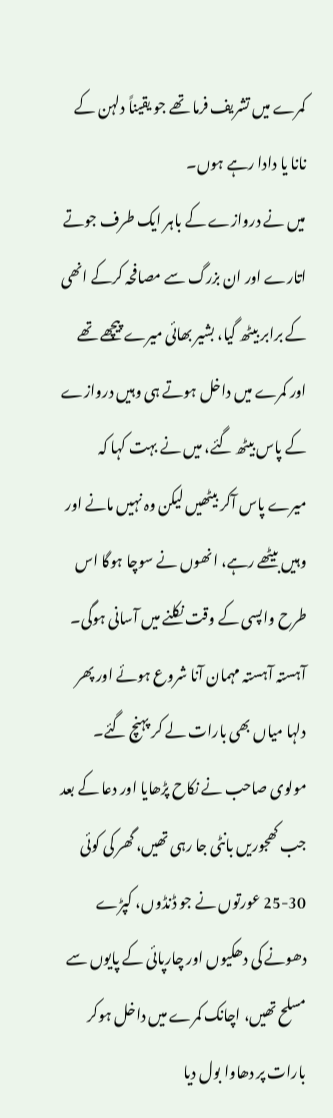کمرے میں تشریف فرما تھے جو یقیناً دلہن کے نانا یا دادا رہے ہوں۔
میں نے دروازے کے باہر ایک طرف جوتے اتارے اور ان بزرگ سے مصافحہ کرکے انھی کے برابر بیٹھ گیا، بشیر بھائی میرے پیچھے تھے اور کمرے میں داخل ہوتے ہی وہیں دروازے کے پاس بیٹھ گئے، میں نے بہت کہا کہ میرے پاس آکر بیٹھیں لیکن وہ نہیں مانے اور وہیں بیٹھے رہے، انھوں نے سوچا ہوگا اس طرح واپسی کے وقت نکلنے میں آسانی ہوگی۔ آہستہ آہستہ مہمان آنا شروع ہوئے اور پھر دلہا میاں بھی بارات لے کر پہنچ گئے۔
مولوی صاحب نے نکاح پڑھایا اور دعا کے بعد جب کھجوریں بانٹی جا رہی تھیں، گھر کی کوئی 30-25 عورتوں نے جو ڈنڈوں، کپڑے دھونے کی دھکیوں اور چارپائی کے پایوں سے مسلح تھیں، اچانک کمرے میں داخل ہوکر بارات پر دھاوا بول دیا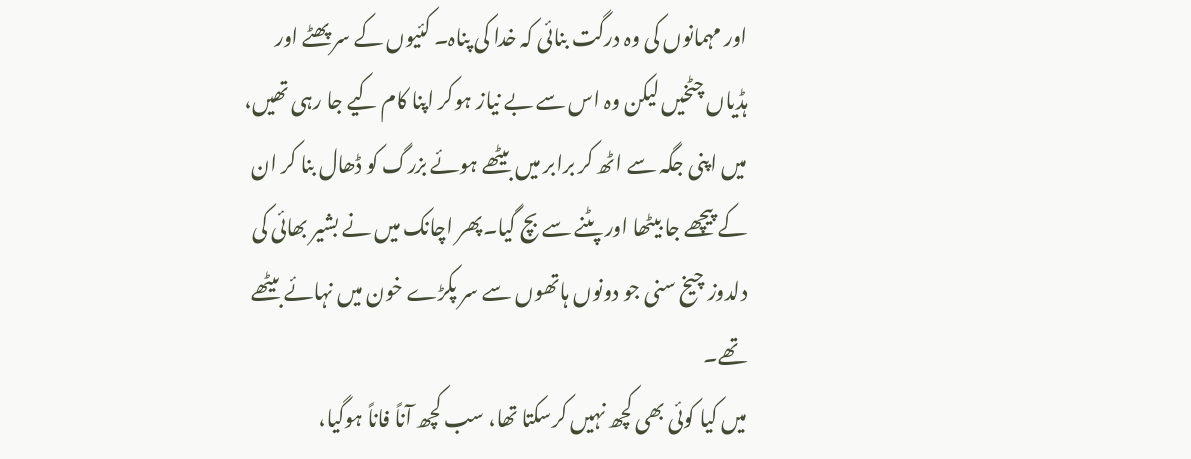اور مہمانوں کی وہ درگت بنائی کہ خدا کی پناہ۔ کئیوں کے سر پھٹے اور ہڈیاں چٹخیں لیکن وہ اس سے بے نیاز ہوکر اپنا کام کیے جا رہی تھیں، میں اپنی جگہ سے اٹھ کر برابر میں بیٹھے ہوئے بزرگ کو ڈھال بنا کر ان کے پیچھے جا بیٹھا اور پٹنے سے بچ گیا۔پھر اچانک میں نے بشیر بھائی کی دلدوز چیخ سنی جو دونوں ہاتھوں سے سر پکڑے خون میں نہائے بیٹھے تھے۔
میں کیا کوئی بھی کچھ نہیں کرسکتا تھا، سب کچھ آناً فاناً ہوگیا،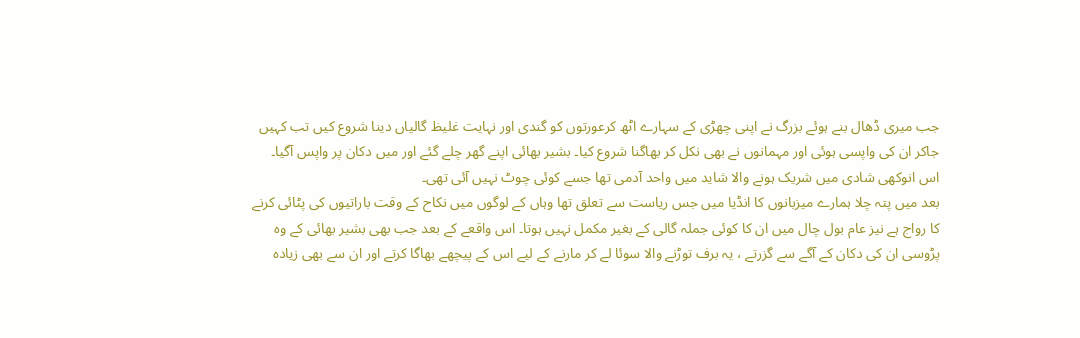جب میری ڈھال بنے ہوئے بزرگ نے اپنی چھڑی کے سہارے اٹھ کرعورتوں کو گندی اور نہایت غلیظ گالیاں دینا شروع کیں تب کہیں جاکر ان کی واپسی ہوئی اور مہمانوں نے بھی نکل کر بھاگنا شروع کیا۔ بشیر بھائی اپنے گھر چلے گئے اور میں دکان پر واپس آگیا۔ اس انوکھی شادی میں شریک ہونے والا شاید میں واحد آدمی تھا جسے کوئی چوٹ نہیں آئی تھی۔
بعد میں پتہ چلا ہمارے میزبانوں کا انڈیا میں جس ریاست سے تعلق تھا وہاں کے لوگوں میں نکاح کے وقت باراتیوں کی پٹائی کرنے کا رواج ہے نیز عام بول چال میں ان کا کوئی جملہ گالی کے بغیر مکمل نہیں ہوتا۔ اس واقعے کے بعد جب بھی بشیر بھائی کے وہ پڑوسی ان کی دکان کے آگے سے گزرتے ، یہ برف توڑنے والا سوئا لے کر مارنے کے لیے اس کے پیچھے بھاگا کرتے اور ان سے بھی زیادہ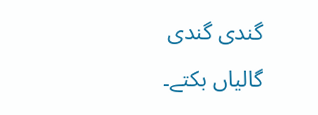گندی گندی گالیاں بکتے۔